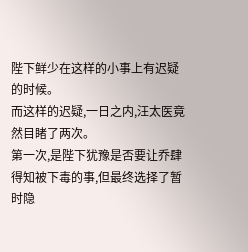陛下鲜少在这样的小事上有迟疑的时候。
而这样的迟疑,一日之内,汪太医竟然目睹了两次。
第一次,是陛下犹豫是否要让乔肆得知被下毒的事,但最终选择了暂时隐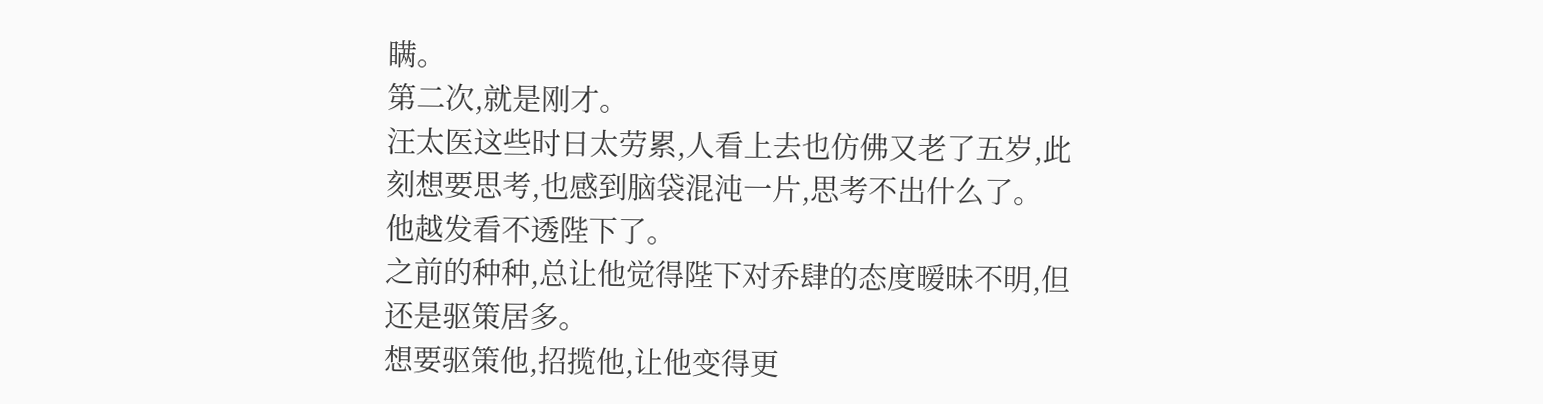瞒。
第二次,就是刚才。
汪太医这些时日太劳累,人看上去也仿佛又老了五岁,此刻想要思考,也感到脑袋混沌一片,思考不出什么了。
他越发看不透陛下了。
之前的种种,总让他觉得陛下对乔肆的态度暧昧不明,但还是驱策居多。
想要驱策他,招揽他,让他变得更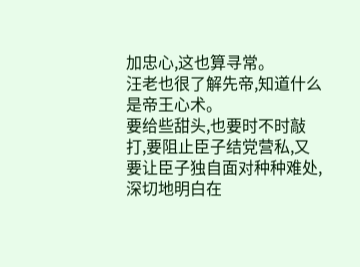加忠心,这也算寻常。
汪老也很了解先帝,知道什么是帝王心术。
要给些甜头,也要时不时敲打,要阻止臣子结党营私,又要让臣子独自面对种种难处,深切地明白在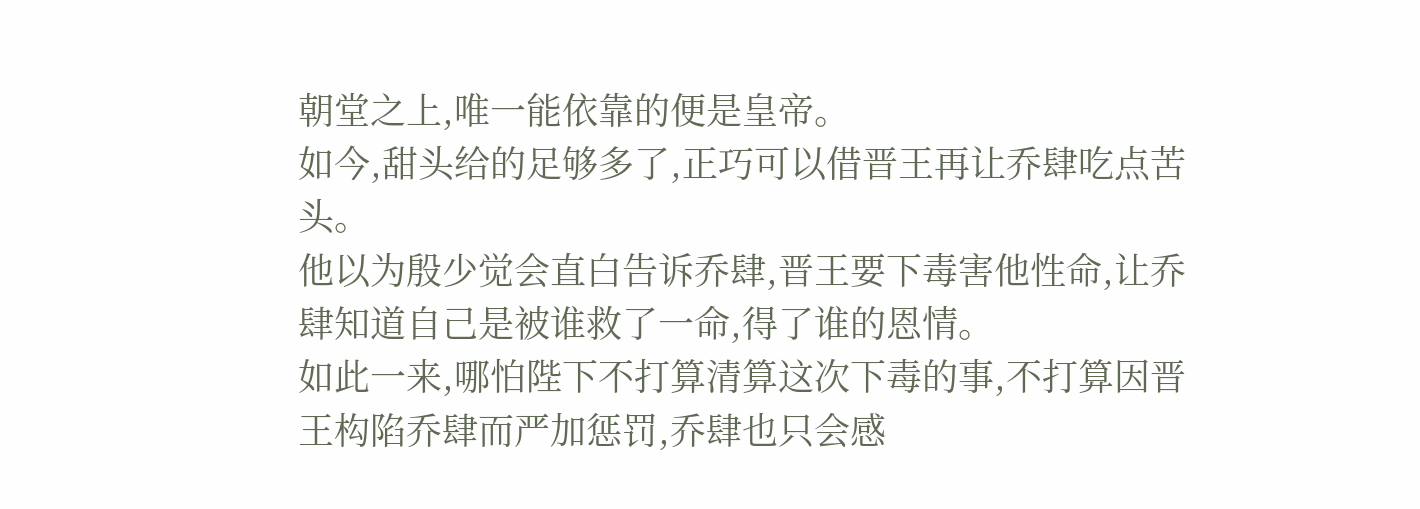朝堂之上,唯一能依靠的便是皇帝。
如今,甜头给的足够多了,正巧可以借晋王再让乔肆吃点苦头。
他以为殷少觉会直白告诉乔肆,晋王要下毒害他性命,让乔肆知道自己是被谁救了一命,得了谁的恩情。
如此一来,哪怕陛下不打算清算这次下毒的事,不打算因晋王构陷乔肆而严加惩罚,乔肆也只会感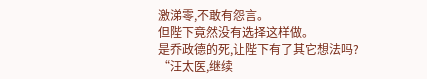激涕零,不敢有怨言。
但陛下竟然没有选择这样做。
是乔政德的死,让陛下有了其它想法吗?
“汪太医,继续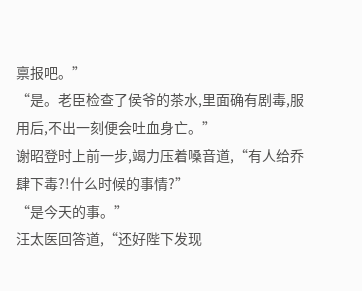禀报吧。”
“是。老臣检查了侯爷的茶水,里面确有剧毒,服用后,不出一刻便会吐血身亡。”
谢昭登时上前一步,竭力压着嗓音道,“有人给乔肆下毒?!什么时候的事情?”
“是今天的事。”
汪太医回答道,“还好陛下发现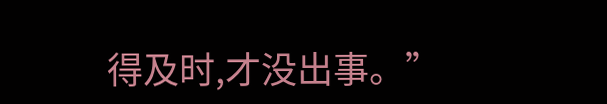得及时,才没出事。”